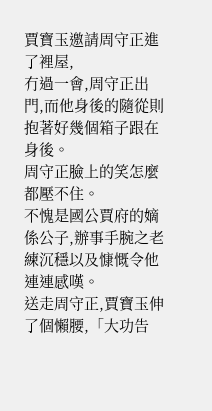賈寶玉邀請周守正進了裡屋,
冇過一會,周守正出門,而他身後的隨從則抱著好幾個箱子跟在身後。
周守正臉上的笑怎麼都壓不住。
不愧是國公賈府的嫡係公子,辦事手腕之老練沉穩以及慷慨令他連連感嘆。
送走周守正,賈寶玉伸了個懶腰,「大功告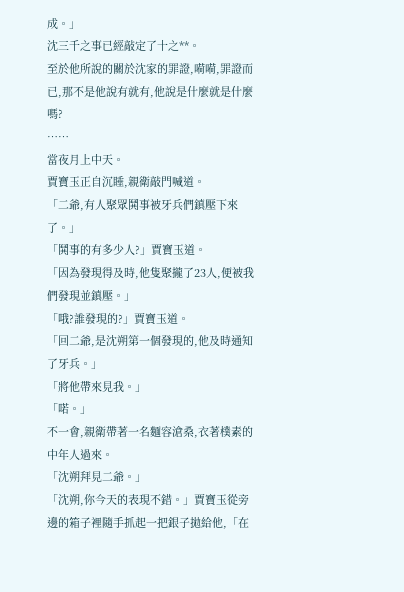成。」
沈三千之事已經敲定了十之**。
至於他所說的關於沈家的罪證,嗬嗬,罪證而已,那不是他說有就有,他說是什麼就是什麼嗎?
……
當夜月上中天。
賈寶玉正自沉睡,親衛敲門喊道。
「二爺,有人聚眾鬨事被牙兵們鎮壓下來了。」
「鬨事的有多少人?」賈寶玉道。
「因為發現得及時,他隻聚攏了23人,便被我們發現並鎮壓。」
「哦?誰發現的?」賈寶玉道。
「回二爺,是沈朔第一個發現的,他及時通知了牙兵。」
「將他帶來見我。」
「喏。」
不一會,親衛帶著一名麵容滄桑,衣著樸素的中年人過來。
「沈朔拜見二爺。」
「沈朔,你今天的表現不錯。」賈寶玉從旁邊的箱子裡隨手抓起一把銀子拋給他,「在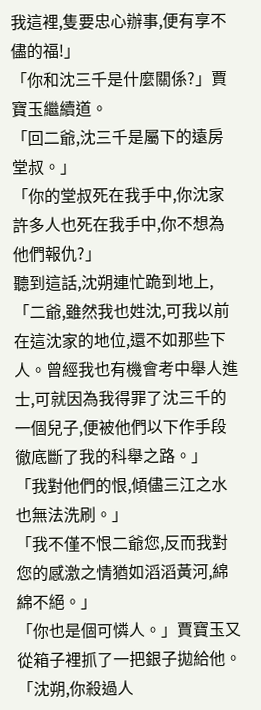我這裡,隻要忠心辦事,便有享不儘的福!」
「你和沈三千是什麼關係?」賈寶玉繼續道。
「回二爺,沈三千是屬下的遠房堂叔。」
「你的堂叔死在我手中,你沈家許多人也死在我手中,你不想為他們報仇?」
聽到這話,沈朔連忙跪到地上,「二爺,雖然我也姓沈,可我以前在這沈家的地位,還不如那些下人。曾經我也有機會考中舉人進士,可就因為我得罪了沈三千的一個兒子,便被他們以下作手段徹底斷了我的科舉之路。」
「我對他們的恨,傾儘三江之水也無法洗刷。」
「我不僅不恨二爺您,反而我對您的感激之情猶如滔滔黃河,綿綿不絕。」
「你也是個可憐人。」賈寶玉又從箱子裡抓了一把銀子拋給他。
「沈朔,你殺過人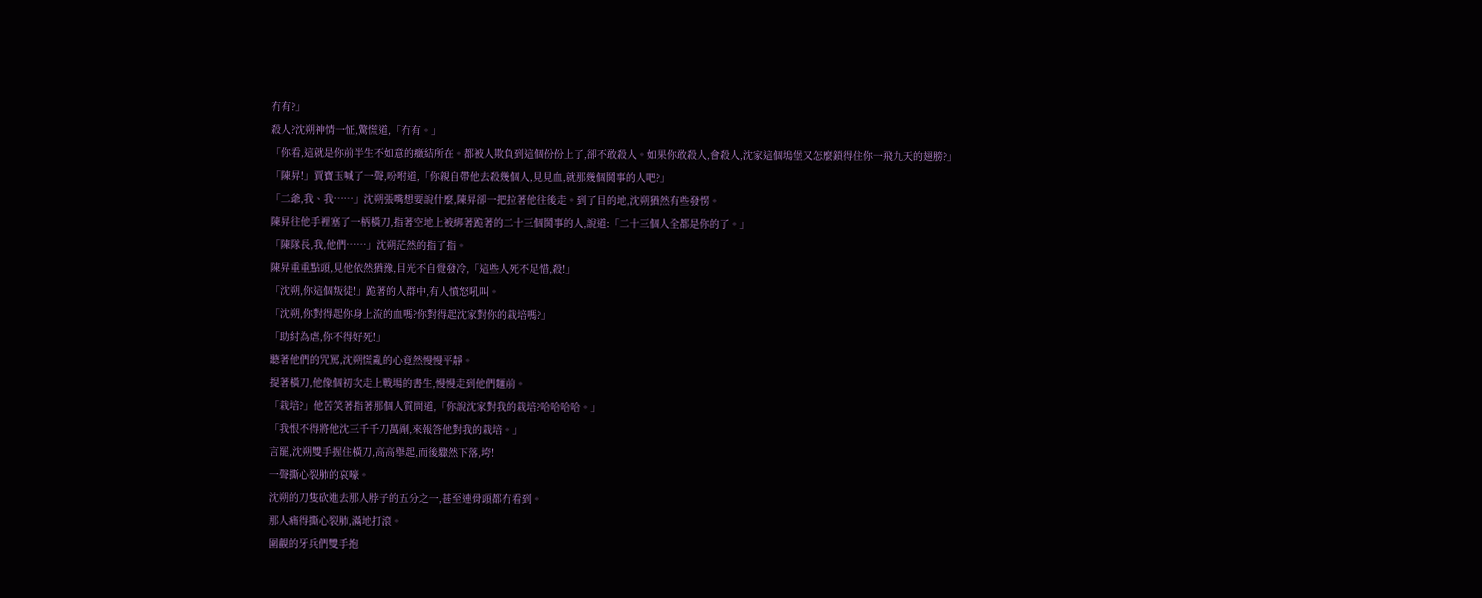冇有?」
殺人?沈朔神情一怔,驚慌道,「冇有。」
「你看,這就是你前半生不如意的癥結所在。都被人欺負到這個份份上了,卻不敢殺人。如果你敢殺人,會殺人,沈家這個塢堡又怎麼鎖得住你一飛九天的翅膀?」
「陳昇!」賈寶玉喊了一聲,吩咐道,「你親自帶他去殺幾個人,見見血,就那幾個鬨事的人吧?」
「二爺,我、我……」沈朔張嘴想要說什麼,陳昇卻一把拉著他往後走。到了目的地,沈朔猶然有些發愣。
陳昇往他手裡塞了一柄橫刀,指著空地上被綁著跪著的二十三個鬨事的人,說道:「二十三個人全都是你的了。」
「陳隊長,我,他們……」沈朔茫然的指了指。
陳昇重重點頭,見他依然猶豫,目光不自覺發冷,「這些人死不足惜,殺!」
「沈朔,你這個叛徒!」跪著的人群中,有人憤怒吼叫。
「沈朔,你對得起你身上流的血嗎?你對得起沈家對你的栽培嗎?」
「助紂為虐,你不得好死!」
聽著他們的咒罵,沈朔慌亂的心竟然慢慢平靜。
提著橫刀,他像個初次走上戰場的書生,慢慢走到他們麵前。
「栽培?」他苦笑著指著那個人質問道,「你說沈家對我的栽培?哈哈哈哈。」
「我恨不得將他沈三千千刀萬剮,來報答他對我的栽培。」
言罷,沈朔雙手握住橫刀,高高舉起,而後驟然下落,垮!
一聲撕心裂肺的哀嚎。
沈朔的刀隻砍進去那人脖子的五分之一,甚至連骨頭都冇看到。
那人痛得撕心裂肺,滿地打滾。
圍觀的牙兵們雙手抱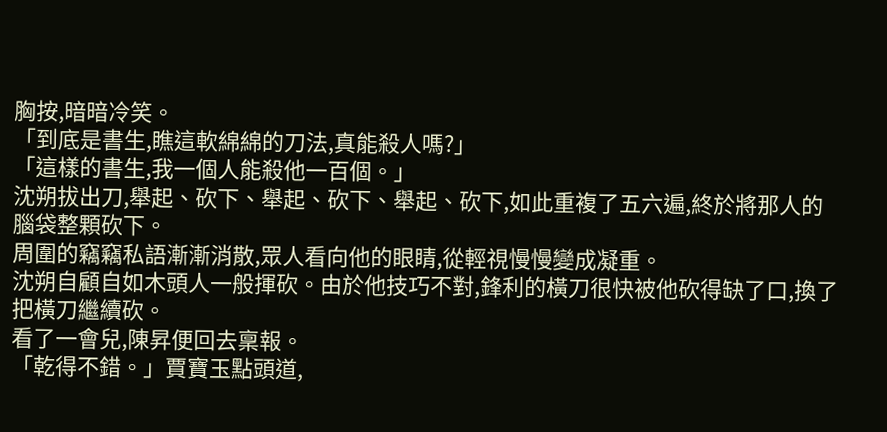胸按,暗暗冷笑。
「到底是書生,瞧這軟綿綿的刀法,真能殺人嗎?」
「這樣的書生,我一個人能殺他一百個。」
沈朔拔出刀,舉起、砍下、舉起、砍下、舉起、砍下,如此重複了五六遍,終於將那人的腦袋整顆砍下。
周圍的竊竊私語漸漸消散,眾人看向他的眼睛,從輕視慢慢變成凝重。
沈朔自顧自如木頭人一般揮砍。由於他技巧不對,鋒利的橫刀很快被他砍得缺了口,換了把橫刀繼續砍。
看了一會兒,陳昇便回去稟報。
「乾得不錯。」賈寶玉點頭道,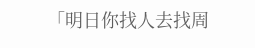「明日你找人去找周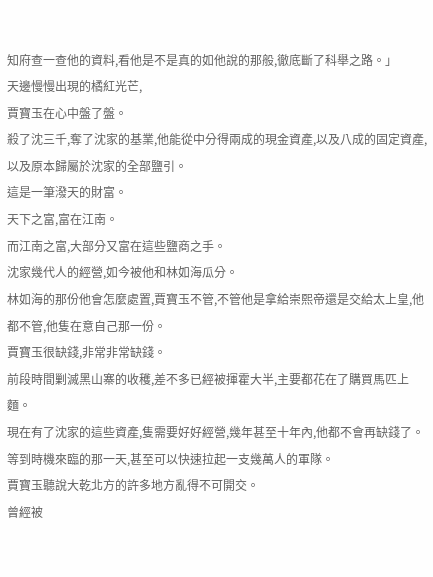知府查一查他的資料,看他是不是真的如他說的那般,徹底斷了科舉之路。」
天邊慢慢出現的橘紅光芒,
賈寶玉在心中盤了盤。
殺了沈三千,奪了沈家的基業,他能從中分得兩成的現金資產,以及八成的固定資產,以及原本歸屬於沈家的全部鹽引。
這是一筆潑天的財富。
天下之富,富在江南。
而江南之富,大部分又富在這些鹽商之手。
沈家幾代人的經營,如今被他和林如海瓜分。
林如海的那份他會怎麼處置,賈寶玉不管,不管他是拿給崇熙帝還是交給太上皇,他都不管,他隻在意自己那一份。
賈寶玉很缺錢,非常非常缺錢。
前段時間剿滅黑山寨的收穫,差不多已經被揮霍大半,主要都花在了購買馬匹上麵。
現在有了沈家的這些資產,隻需要好好經營,幾年甚至十年內,他都不會再缺錢了。等到時機來臨的那一天,甚至可以快速拉起一支幾萬人的軍隊。
賈寶玉聽說大乾北方的許多地方亂得不可開交。
曾經被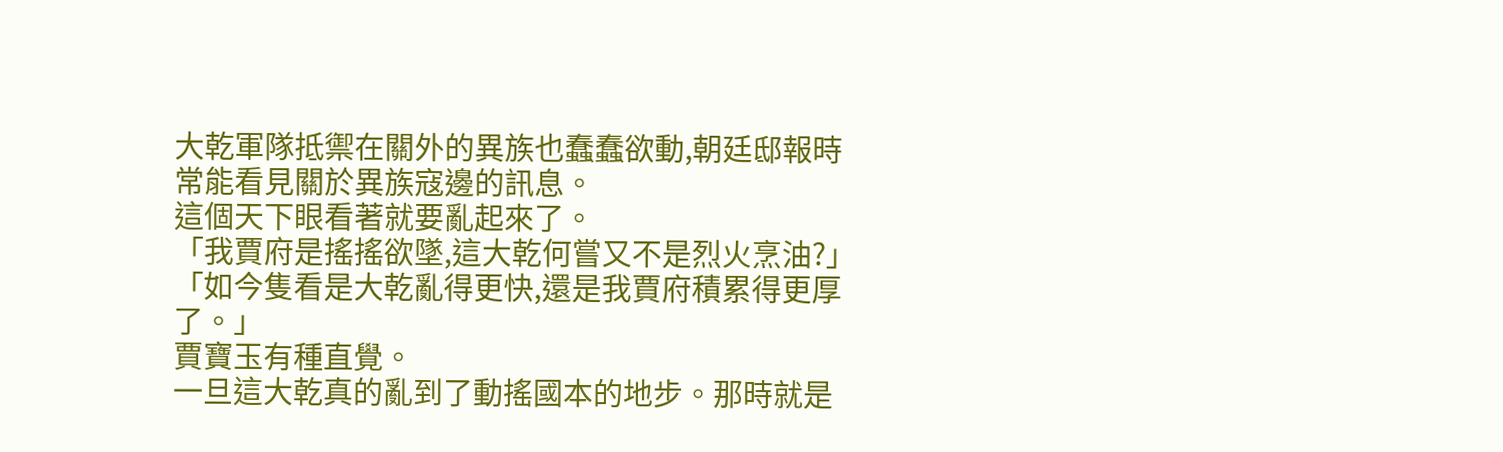大乾軍隊抵禦在關外的異族也蠢蠢欲動,朝廷邸報時常能看見關於異族寇邊的訊息。
這個天下眼看著就要亂起來了。
「我賈府是搖搖欲墜,這大乾何嘗又不是烈火烹油?」
「如今隻看是大乾亂得更快,還是我賈府積累得更厚了。」
賈寶玉有種直覺。
一旦這大乾真的亂到了動搖國本的地步。那時就是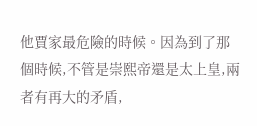他賈家最危險的時候。因為到了那個時候,不管是崇熙帝還是太上皇,兩者有再大的矛盾,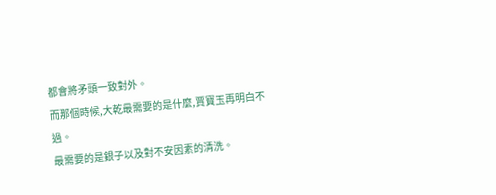都會將矛頭一致對外。
而那個時候,大乾最需要的是什麼,賈寶玉再明白不過。
最需要的是銀子以及對不安因素的清洗。